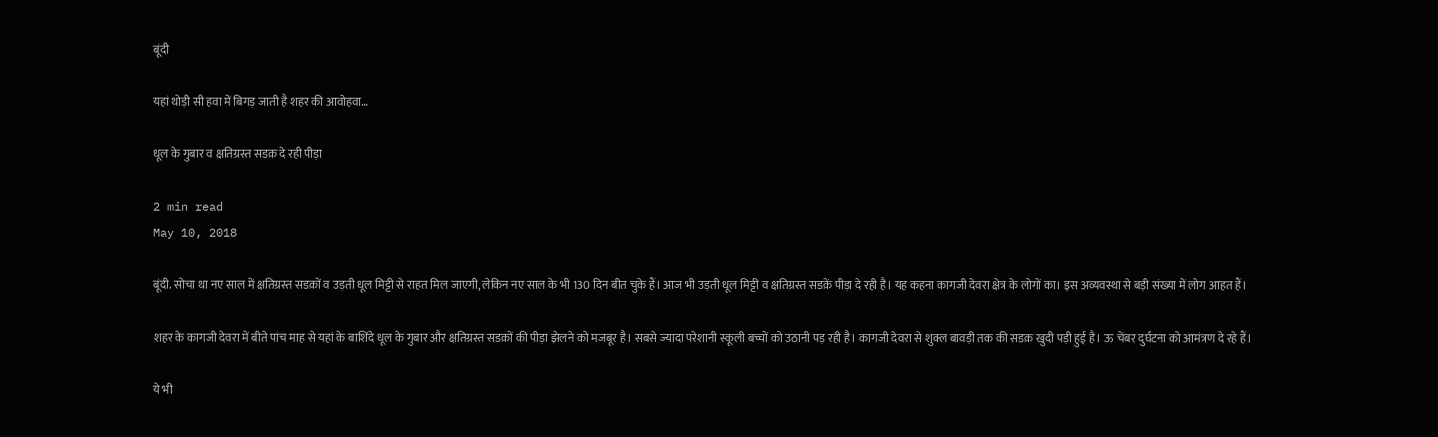बूंदी

यहां थोड़ी सी हवा में बिगड़ जाती है शहर की आवोहवा…

धूल के गुबार व क्षतिग्रस्त सडक़ दे रही पीड़ा

2 min read
May 10, 2018

बूंदी. सोचा था नए साल में क्षतिग्रस्त सडक़ों व उड़ती धूल मिट्टी से राहत मिल जाएगी, लेकिन नए साल के भी 130 दिन बीत चुके हैं। आज भी उड़ती धूल मिट्टी व क्षतिग्रस्त सडक़ें पीड़ा दे रही है। यह कहना कागजी देवरा क्षेत्र के लोगों का। इस अव्यवस्था से बड़ी संख्या में लोग आहत हैं।

शहर के कागजी देवरा में बीते पांच माह से यहां के बाशिंदे धूल के गुबार और क्षतिग्रस्त सडक़ों की पीड़ा झेलने को मजबूर है। सबसे ज्यादा परेशानी स्कूली बच्चों को उठानी पड़ रही है। कागजी देवरा से शुक्ल बावड़ी तक की सडक़ खुदी पड़ी हुई है। ऊ चेंबर दुर्घटना को आमंत्रण दे रहे हैं।

ये भी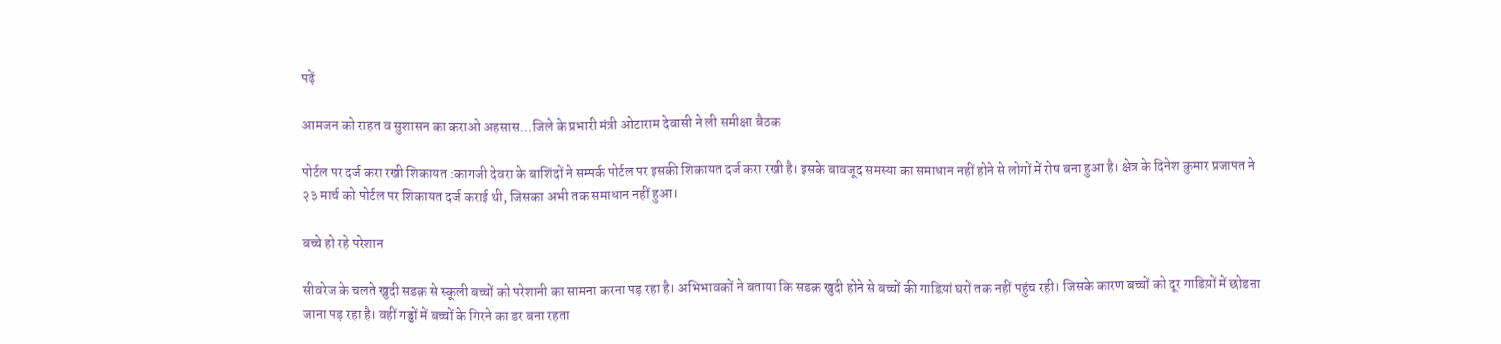पढ़ें

आमजन को राहत व सुशासन का कराओ अहसास…जिले के प्रभारी मंत्री ओटाराम देवासी ने ली समीक्षा बैठक

पोर्टल पर दर्ज करा रखी शिकायत :कागजी देवरा के बाशिंदों ने सम्पर्क पोर्टल पर इसकी शिकायत दर्ज करा रखी है। इसके बावजूद समस्या का समाधान नहीं होने से लोगों में रोष बना हुआ है। क्षेत्र के दिनेश कुमार प्रजापत ने २३ मार्च को पोर्टल पर शिकायत दर्ज कराई थी, जिसका अभी तक समाधान नहीं हुआ।

बच्चे हो रहे परेशान

सीवरेज के चलते खुदी सडक़ से स्कूली बच्चों को परेशानी का सामना करना पड़ रहा है। अभिभावकों ने बताया कि सडक़ खुदी होने से बच्चों की गाडिय़ां घरों तक नहीं पहुंच रही। जिसके कारण बच्चों को दूर गाडिय़ों में छोडऩा जाना पड़ रहा है। वहीं गड्ढों में बच्चों के गिरने का डर बना रहता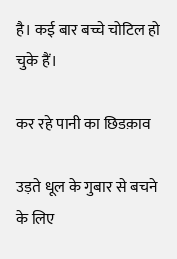है। कई बार बच्चे चोटिल हो चुके हैं।

कर रहे पानी का छिडक़ाव

उड़ते धूल के गुबार से बचने के लिए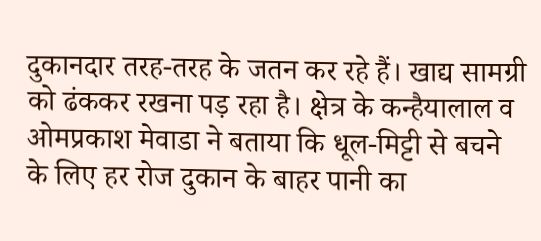दुकानदार तरह-तरह के जतन कर रहे हैं। खाद्य सामग्री को ढंककर रखना पड़ रहा है। क्षेत्र के कन्हैयालाल व ओमप्रकाश मेवाडा ने बताया कि धूल-मिट्टी से बचने के लिए हर रोज दुकान के बाहर पानी का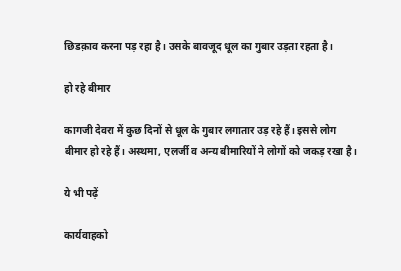छिडक़ाव करना पड़ रहा है। उसके बावजूद धूल का गुबार उड़ता रहता है।

हो रहे बीमार

कागजी देवरा में कुछ दिनों से धूल के गुबार लगातार उड़ रहे हैं। इससे लोग बीमार हो रहे हैं। अस्थमा, एलर्जी व अन्य बीमारियों ने लोगों को जकड़ रखा है।

ये भी पढ़ें

कार्यवाहको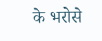के भरोसे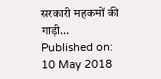सरकारी महकमों की गाड़ी…
Published on:
10 May 2018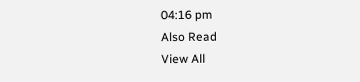04:16 pm
Also Read
View All